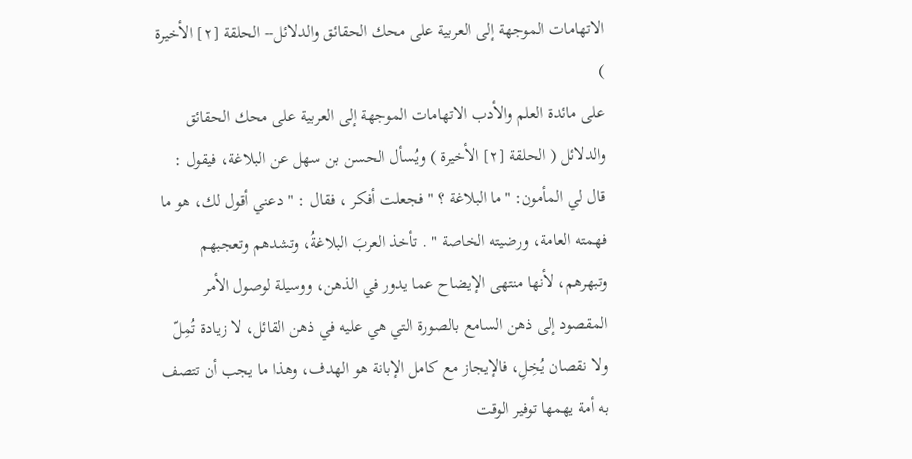الاتهامات الموجهة إلى العربية على محك الحقائق والدلائل-- الحلقة [٢] الأخيرة )
على مائدة العلم والأدب الاتهامات الموجهة إلى العربية على محك الحقائق والدلائل ( الحلقة [٢] الأخيرة ) ويُسأل الحسن بن سهل عن البلاغة، فيقول : قال لي المأمون: "ما البلاغة ؟ " فجعلت أفكر ، فقال : " دعني أقول لك، هو ما فهمته العامة، ورضيته الخاصة " . تأخذ العربَ البلاغةُ، وتشدهم وتعجبهم وتبهرهم، لأنها منتهى الإيضاح عما يدور في الذهن، ووسيلة لوصول الأمر المقصود إلى ذهن السامع بالصورة التي هي عليه في ذهن القائل، لا زيادة تُمِلّ ولا نقصان يُخِلِ، فالإيجاز مع كامل الإبانة هو الهدف، وهذا ما يجب أن تتصف به أمة يهمها توفير الوقت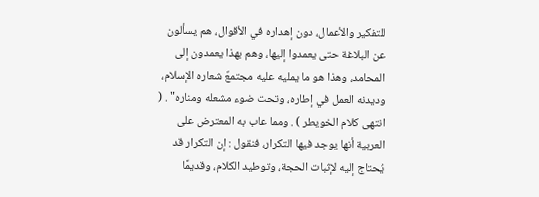للتفكير والأعمال، دون إهداره في الأقوال، هم يسألون عن البلاغة حتى يعمدوا إليها، وهم بهذا يعمدون إلى المحامد، وهذا هو ما يمليه عليه مجتمعٌ شعاره الإسلام، وديدنه العمل في إطاره، وتحت ضوء مشعله ومناره" . ( انتهى كلام الخويطر ) . ومما عاب به المعترض على العربية أنها يوجد فيها التكرار، فنقول : إن التكرار قد يُحتاج إليه لإثبات الحجة، وتوطيد الكلام، وقديمًا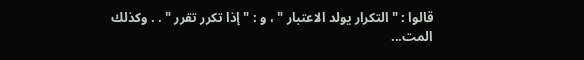قالوا : " التكرار يولد الاعتبار " ، و : " إذا تكرر تقرر " . . وكذلك المت...